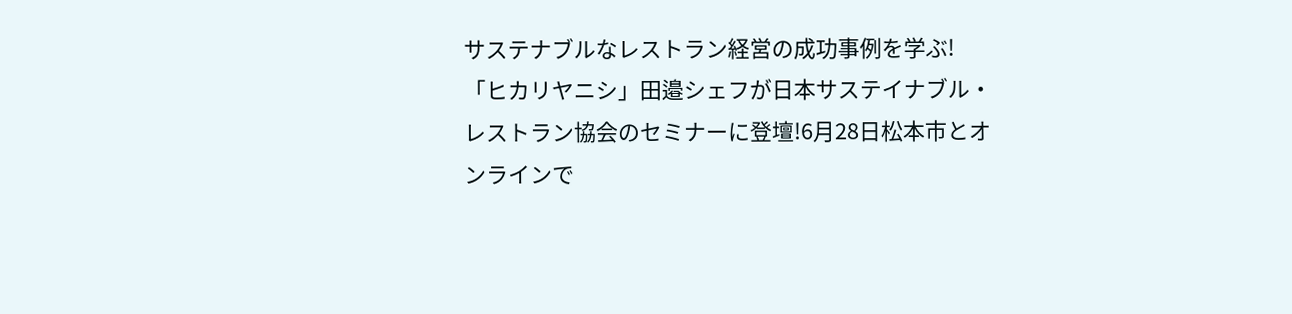サステナブルなレストラン経営の成功事例を学ぶ!「ヒカリヤニシ」田邉シェフが日本サステイナブル・レストラン協会のセミナーに登壇!6月28日松本市とオンラインで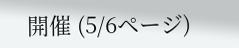開催 (5/6ページ)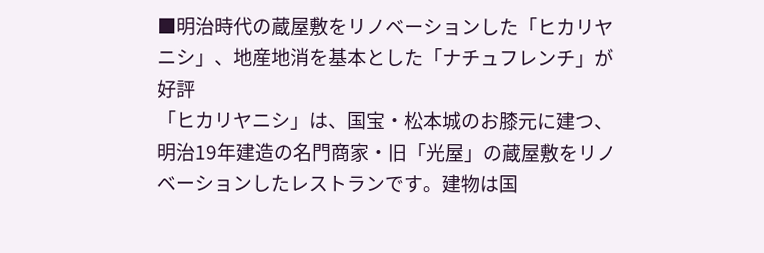■明治時代の蔵屋敷をリノベーションした「ヒカリヤニシ」、地産地消を基本とした「ナチュフレンチ」が好評
「ヒカリヤニシ」は、国宝・松本城のお膝元に建つ、明治19年建造の名門商家・旧「光屋」の蔵屋敷をリノベーションしたレストランです。建物は国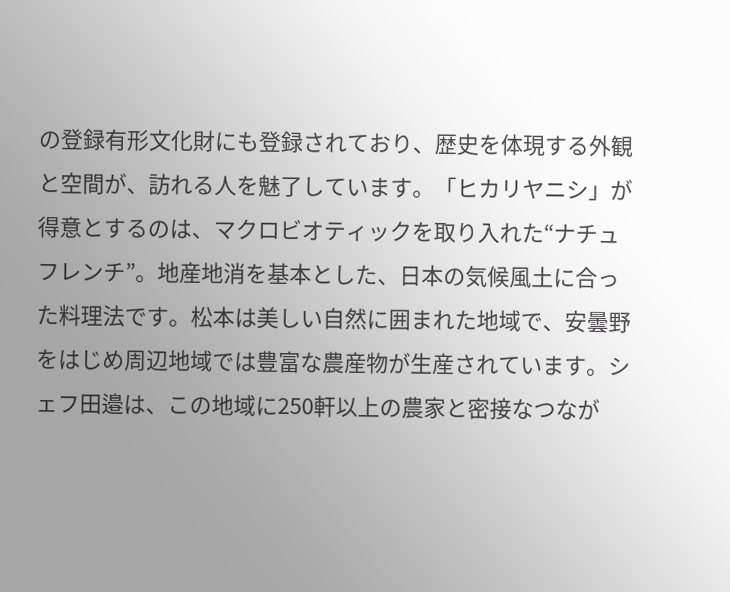の登録有形文化財にも登録されており、歴史を体現する外観と空間が、訪れる人を魅了しています。「ヒカリヤニシ」が得意とするのは、マクロビオティックを取り入れた“ナチュフレンチ”。地産地消を基本とした、日本の気候風土に合った料理法です。松本は美しい自然に囲まれた地域で、安曇野をはじめ周辺地域では豊富な農産物が生産されています。シェフ田邉は、この地域に250軒以上の農家と密接なつなが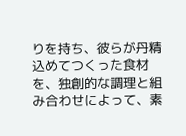りを持ち、彼らが丹精込めてつくった食材を、独創的な調理と組み合わせによって、素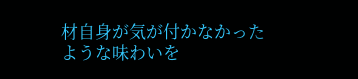材自身が気が付かなかったような味わいを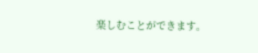楽しむことができます。